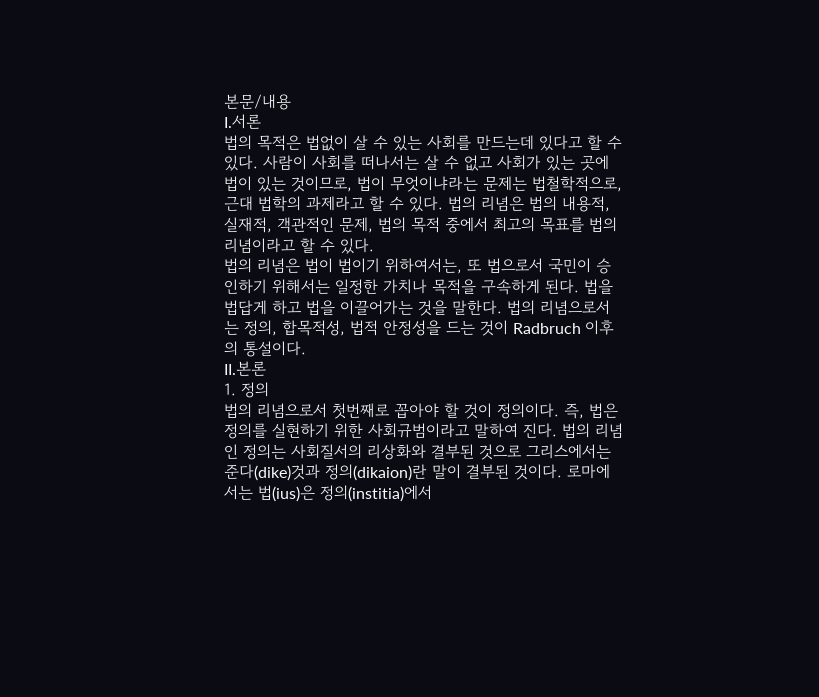본문/내용
I.서론
법의 목적은 법없이 살 수 있는 사회를 만드는데 있다고 할 수 있다. 사람이 사회를 떠나서는 살 수 없고 사회가 있는 곳에 법이 있는 것이므로, 법이 무엇이냐라는 문제는 법철학적으로, 근대 법학의 과제라고 할 수 있다. 법의 리념은 법의 내용적, 실재적, 객관적인 문제, 법의 목적 중에서 최고의 목표를 법의 리념이라고 할 수 있다.
법의 리념은 법이 법이기 위하여서는, 또 법으로서 국민이 승인하기 위해서는 일정한 가치나 목적을 구속하게 된다. 법을 법답게 하고 법을 이끌어가는 것을 말한다. 법의 리념으로서는 정의, 합목적성, 법적 안정성을 드는 것이 Radbruch 이후의 통설이다.
II.본론
1. 정의
법의 리념으로서 첫번째로 꼽아야 할 것이 정의이다. 즉, 법은 정의를 실현하기 위한 사회규범이라고 말하여 진다. 법의 리념인 정의는 사회질서의 리상화와 결부된 것으로 그리스에서는 준다(dike)것과 정의(dikaion)란 말이 결부된 것이다. 로마에서는 법(ius)은 정의(institia)에서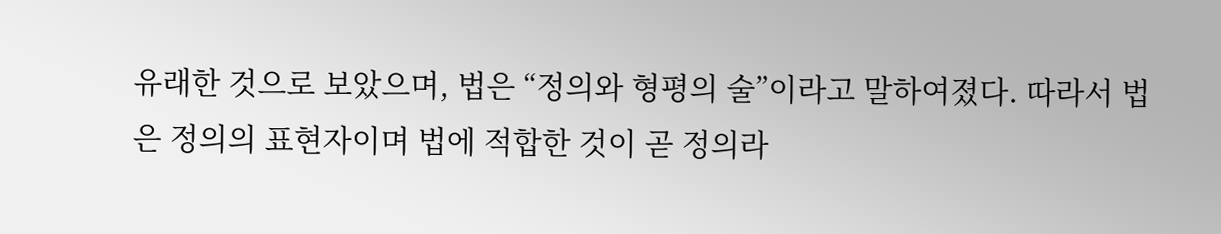유래한 것으로 보았으며, 법은 “정의와 형평의 술”이라고 말하여졌다. 따라서 법은 정의의 표현자이며 법에 적합한 것이 곧 정의라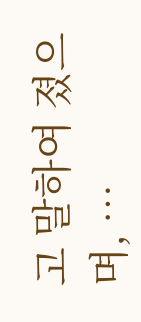고 말하여 졌으며, …